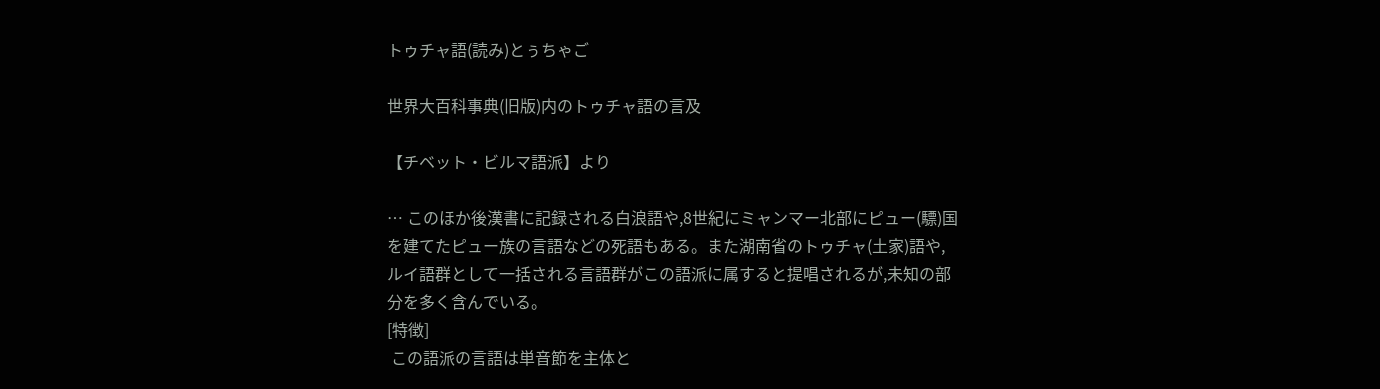トゥチャ語(読み)とぅちゃご

世界大百科事典(旧版)内のトゥチャ語の言及

【チベット・ビルマ語派】より

… このほか後漢書に記録される白浪語や,8世紀にミャンマー北部にピュー(驃)国を建てたピュー族の言語などの死語もある。また湖南省のトゥチャ(土家)語や,ルイ語群として一括される言語群がこの語派に属すると提唱されるが,未知の部分を多く含んでいる。
[特徴]
 この語派の言語は単音節を主体と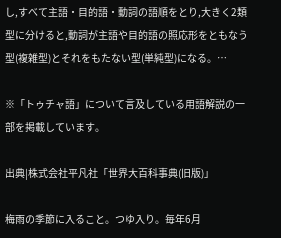し,すべて主語・目的語・動詞の語順をとり,大きく2類型に分けると,動詞が主語や目的語の照応形をともなう型(複雑型)とそれをもたない型(単純型)になる。…

※「トゥチャ語」について言及している用語解説の一部を掲載しています。

出典|株式会社平凡社「世界大百科事典(旧版)」

梅雨の季節に入ること。つゆ入り。毎年6月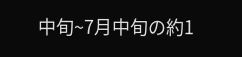中旬~7月中旬の約1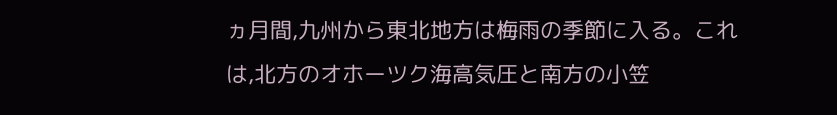ヵ月間,九州から東北地方は梅雨の季節に入る。これは,北方のオホーツク海高気圧と南方の小笠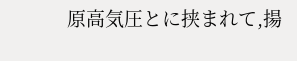原高気圧とに挟まれて,揚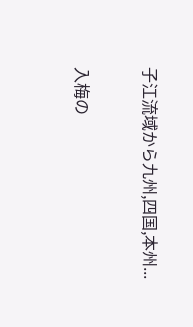子江流域から九州,四国,本州...

入梅の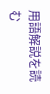用語解説を読む